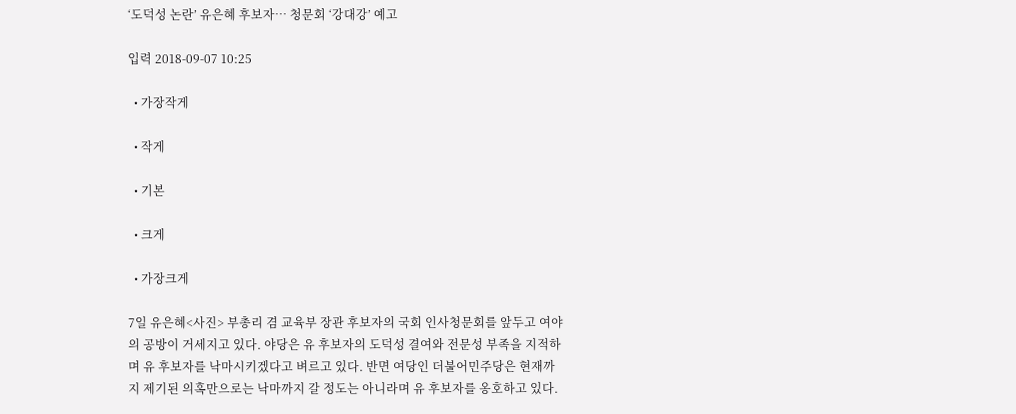‘도덕성 논란’ 유은혜 후보자… 청문회 ‘강대강’ 예고

입력 2018-09-07 10:25

  • 가장작게

  • 작게

  • 기본

  • 크게

  • 가장크게

7일 유은혜<사진> 부총리 겸 교육부 장관 후보자의 국회 인사청문회를 앞두고 여야의 공방이 거세지고 있다. 야당은 유 후보자의 도덕성 결여와 전문성 부족을 지적하며 유 후보자를 낙마시키겠다고 벼르고 있다. 반면 여당인 더불어민주당은 현재까지 제기된 의혹만으로는 낙마까지 갈 정도는 아니라며 유 후보자를 옹호하고 있다.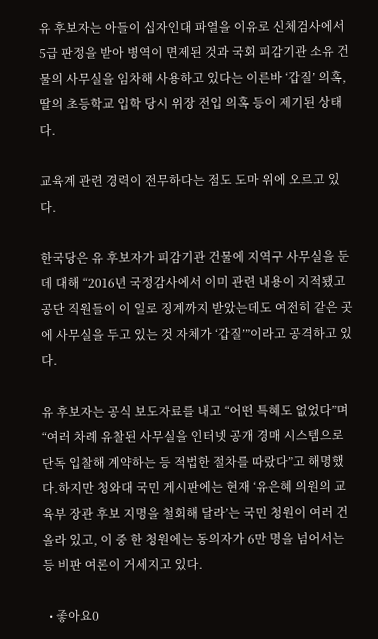유 후보자는 아들이 십자인대 파열을 이유로 신체검사에서 5급 판정을 받아 병역이 면제된 것과 국회 피감기관 소유 건물의 사무실을 임차해 사용하고 있다는 이른바 ‘갑질’ 의혹, 딸의 초등학교 입학 당시 위장 전입 의혹 등이 제기된 상태다.

교육계 관련 경력이 전무하다는 점도 도마 위에 오르고 있다.

한국당은 유 후보자가 피감기관 건물에 지역구 사무실을 둔 데 대해 “2016년 국정감사에서 이미 관련 내용이 지적됐고 공단 직원들이 이 일로 징계까지 받았는데도 여전히 같은 곳에 사무실을 두고 있는 것 자체가 ‘갑질’”이라고 공격하고 있다.

유 후보자는 공식 보도자료를 내고 “어떤 특혜도 없었다”며 “여러 차례 유찰된 사무실을 인터넷 공개 경매 시스템으로 단독 입찰해 계약하는 등 적법한 절차를 따랐다”고 해명했다.하지만 청와대 국민 게시판에는 현재 ‘유은혜 의원의 교육부 장관 후보 지명을 철회해 달라’는 국민 청원이 여러 건 올라 있고, 이 중 한 청원에는 동의자가 6만 명을 넘어서는 등 비판 여론이 거세지고 있다.

  • 좋아요0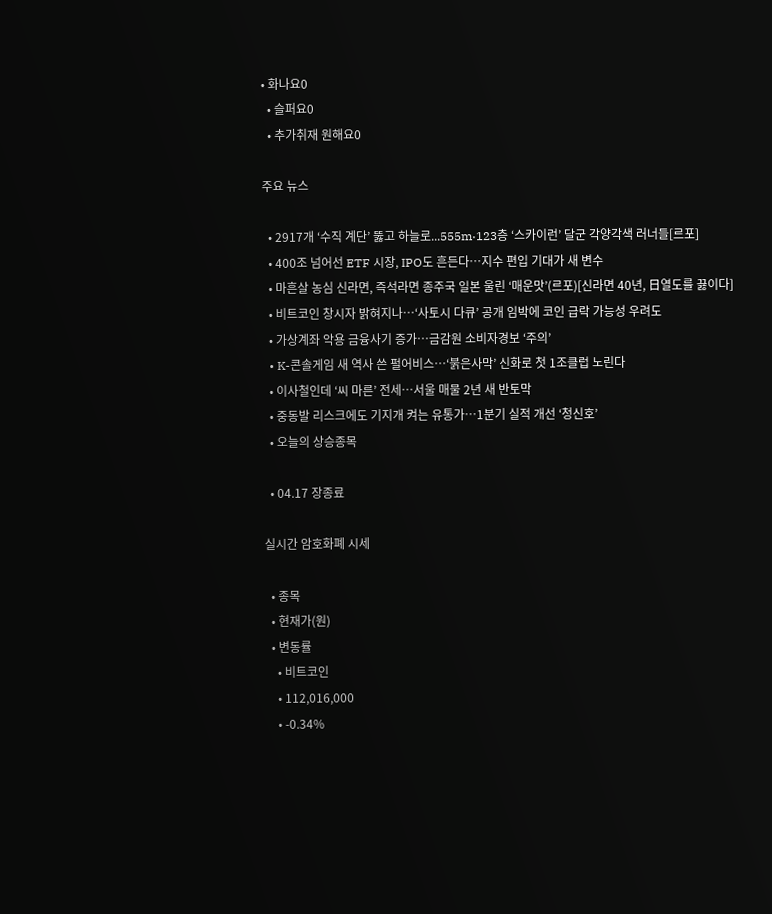• 화나요0
  • 슬퍼요0
  • 추가취재 원해요0

주요 뉴스

  • 2917개 ‘수직 계단’ 뚫고 하늘로...555m·123층 ‘스카이런’ 달군 각양각색 러너들[르포]
  • 400조 넘어선 ETF 시장, IPO도 흔든다…지수 편입 기대가 새 변수
  • 마흔살 농심 신라면, 즉석라면 종주국 일본 울린 ‘매운맛’(르포)[신라면 40년, 日열도를 끓이다]
  • 비트코인 창시자 밝혀지나…‘사토시 다큐’ 공개 임박에 코인 급락 가능성 우려도
  • 가상계좌 악용 금융사기 증가⋯금감원 소비자경보 ‘주의’
  • K-콘솔게임 새 역사 쓴 펄어비스…‘붉은사막’ 신화로 첫 1조클럽 노린다
  • 이사철인데 ‘씨 마른’ 전세…서울 매물 2년 새 반토막
  • 중동발 리스크에도 기지개 켜는 유통가…1분기 실적 개선 ‘청신호’
  • 오늘의 상승종목

  • 04.17 장종료

실시간 암호화폐 시세

  • 종목
  • 현재가(원)
  • 변동률
    • 비트코인
    • 112,016,000
    • -0.34%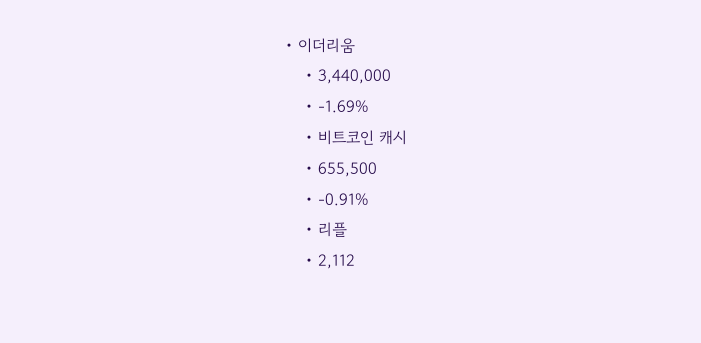• 이더리움
    • 3,440,000
    • -1.69%
    • 비트코인 캐시
    • 655,500
    • -0.91%
    • 리플
    • 2,112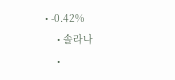• -0.42%
    • 솔라나
    •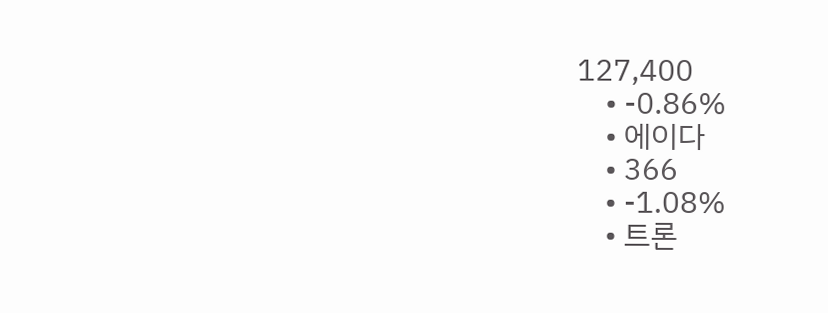127,400
    • -0.86%
    • 에이다
    • 366
    • -1.08%
    • 트론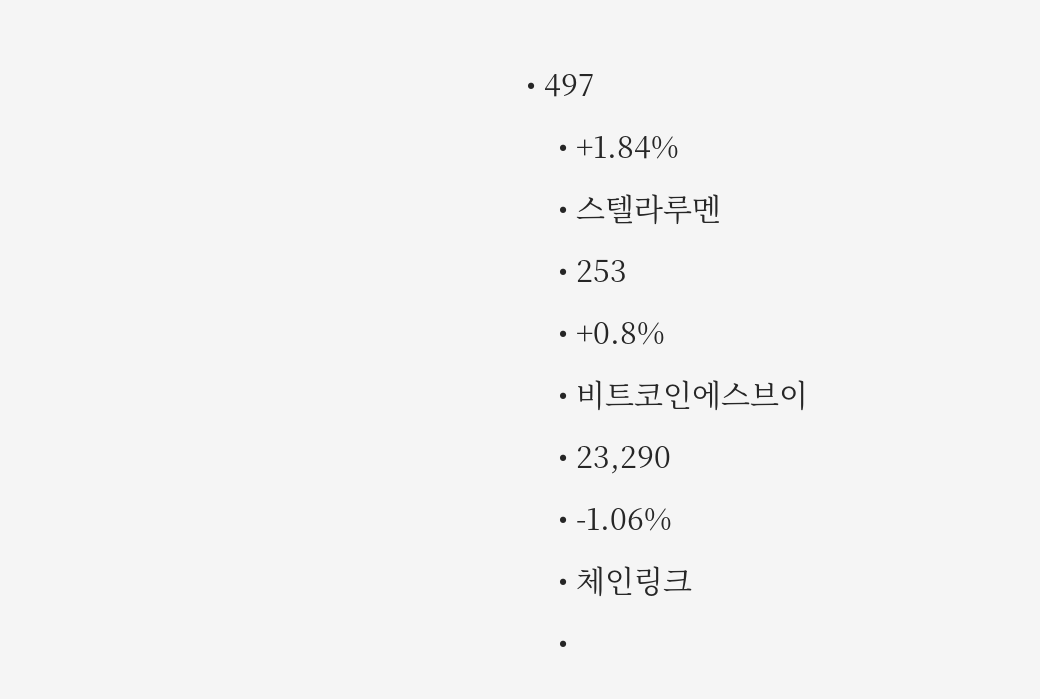• 497
    • +1.84%
    • 스텔라루멘
    • 253
    • +0.8%
    • 비트코인에스브이
    • 23,290
    • -1.06%
    • 체인링크
    •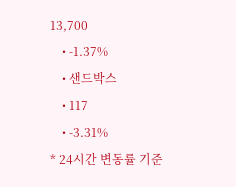13,700
    • -1.37%
    • 샌드박스
    • 117
    • -3.31%
* 24시간 변동률 기준